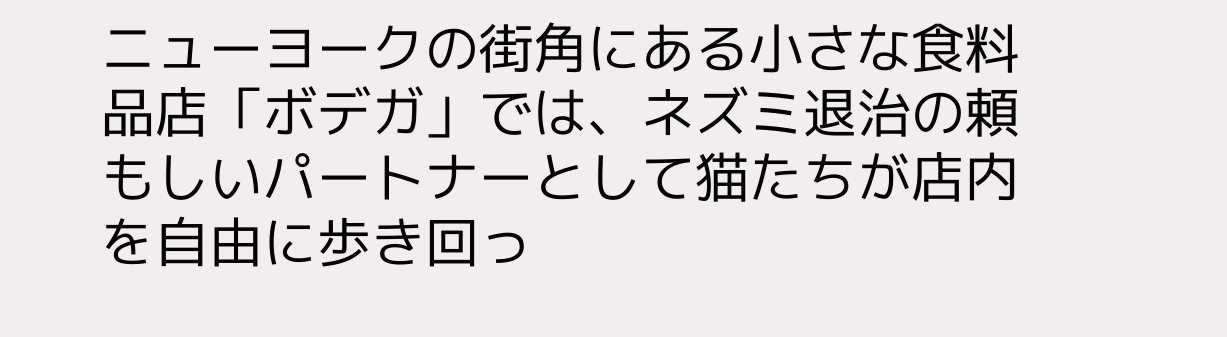ニューヨークの街角にある小さな食料品店「ボデガ」では、ネズミ退治の頼もしいパートナーとして猫たちが店内を自由に歩き回っ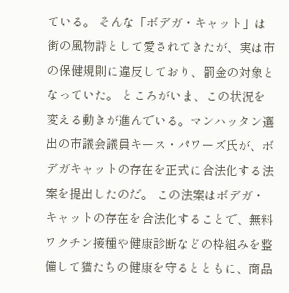ている。 そんな「ボデガ・キャット」は街の風物詩として愛されてきたが、実は市の保健規則に違反しており、罰金の対象となっていた。 ところがいま、この状況を変える動きが進んでいる。マンハッタン選出の市議会議員キース・パワーズ氏が、ボデガキャットの存在を正式に合法化する法案を提出したのだ。 この法案はボデガ・キャットの存在を合法化することで、無料ワクチン接種や健康診断などの枠組みを整備して猫たちの健康を守るとともに、商品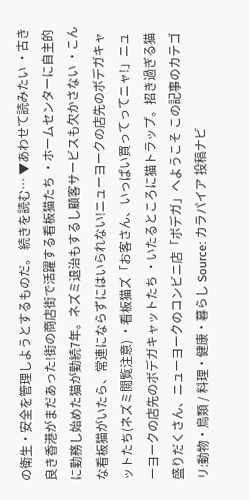の衛生・安全を管理しようとするものだ。 続きを読む… ▼あわせて読みたい ・古き良き香港がまだあった!街の商店街で活躍する看板猫たち ・ホームセンターに自主的に勤務し始めた猫が勤続7年。ネズミ退治もするし顧客サービスも欠かさない ・こんな看板猫がいたら、常連にならずにはいられない!ニューヨークの店先のボデガキャットたち(ネズミ閲覧注意) ・看板猫ズ「お客さん、いっぱい買ってってニャ!」ニューヨークの店先のボデガキャットたち ・いたるところに猫トラップ。招き過ぎる猫盛りだくさん、ニューヨークのコンビニ店「ボデガ」へようこそ この記事のカテゴリ:動物・鳥類 / 料理・健康・暮らし Source: カラパイア 投稿ナビ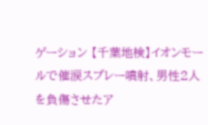ゲーション 【千葉地検】イオンモールで催涙スプレー噴射、男性2人を負傷させたア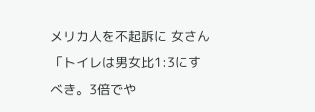メリカ人を不起訴に 女さん「トイレは男女比1:3にすべき。3倍でや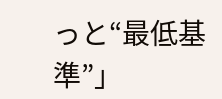っと“最低基準”」